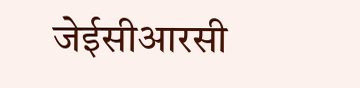जेईसीआरसी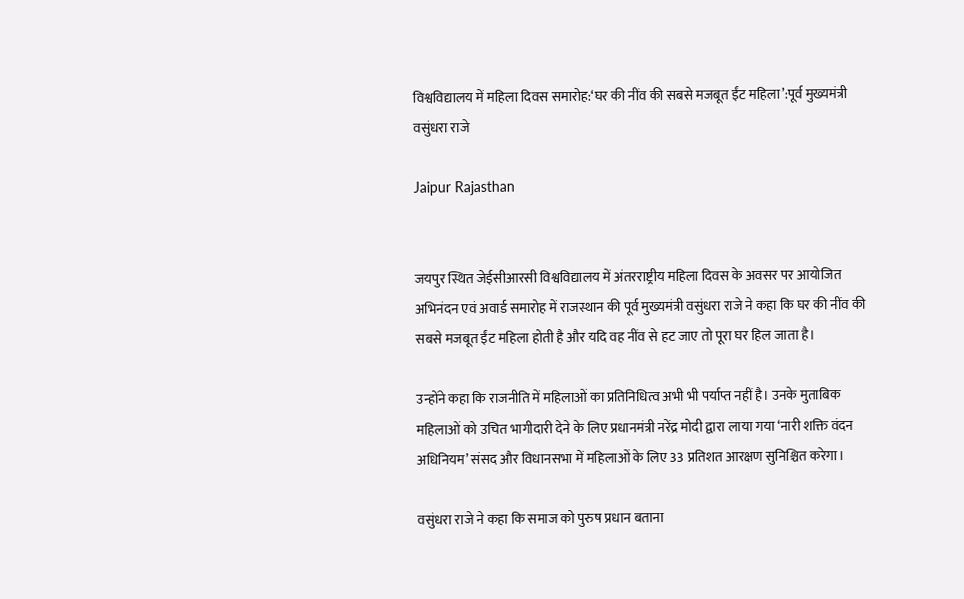विश्वविद्यालय में महिला दिवस समारोह:‘घर की नींव की सबसे मजबूत ईंट महिला’:पूर्व मुख्यमंत्री वसुंधरा राजे

Jaipur Rajasthan


जयपुर स्थित जेईसीआरसी विश्वविद्यालय में अंतरराष्ट्रीय महिला दिवस के अवसर पर आयोजित अभिनंदन एवं अवार्ड समारोह में राजस्थान की पूर्व मुख्यमंत्री वसुंधरा राजे ने कहा कि घर की नींव की सबसे मजबूत ईंट महिला होती है और यदि वह नींव से हट जाए तो पूरा घर हिल जाता है।

उन्होंने कहा कि राजनीति में महिलाओं का प्रतिनिधित्व अभी भी पर्याप्त नहीं है। उनके मुताबिक महिलाओं को उचित भागीदारी देने के लिए प्रधानमंत्री नरेंद्र मोदी द्वारा लाया गया ‘नारी शक्ति वंदन अधिनियम’ संसद और विधानसभा में महिलाओं के लिए 33 प्रतिशत आरक्षण सुनिश्चित करेगा।

वसुंधरा राजे ने कहा कि समाज को पुरुष प्रधान बताना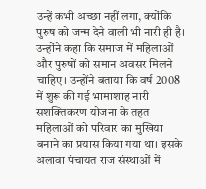उन्हें कभी अच्छा नहीं लगा, क्योंकि पुरुष को जन्म देने वाली भी नारी ही है। उन्होंने कहा कि समाज में महिलाओं और पुरुषों को समान अवसर मिलने चाहिए। उन्होंने बताया कि वर्ष 2008 में शुरू की गई भामाशाह नारी सशक्तिकरण योजना के तहत महिलाओं को परिवार का मुखिया बनाने का प्रयास किया गया था। इसके अलावा पंचायत राज संस्थाओं में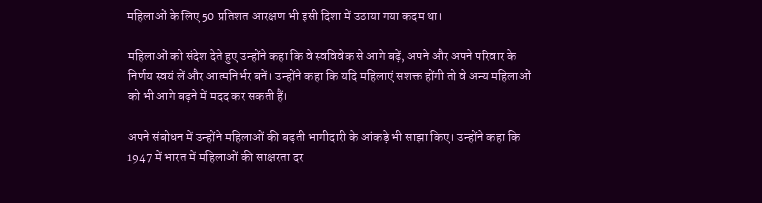महिलाओं के लिए 50 प्रतिशत आरक्षण भी इसी दिशा में उठाया गया कदम था।

महिलाओं को संदेश देते हुए उन्होंने कहा कि वे स्वविवेक से आगे बढ़ें, अपने और अपने परिवार के निर्णय स्वयं लें और आत्मनिर्भर बनें। उन्होंने कहा कि यदि महिलाएं सशक्त होंगी तो वे अन्य महिलाओं को भी आगे बढ़ने में मदद कर सकती हैं।

अपने संबोधन में उन्होंने महिलाओं की बढ़ती भागीदारी के आंकड़े भी साझा किए। उन्होंने कहा कि 1947 में भारत में महिलाओं की साक्षरता दर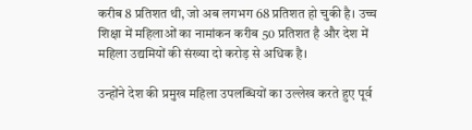करीब 8 प्रतिशत थी, जो अब लगभग 68 प्रतिशत हो चुकी है। उच्च शिक्षा में महिलाओं का नामांकन करीब 50 प्रतिशत है और देश में महिला उद्यमियों की संख्या दो करोड़ से अधिक है।

उन्होंने देश की प्रमुख महिला उपलब्धियों का उल्लेख करते हुए पूर्व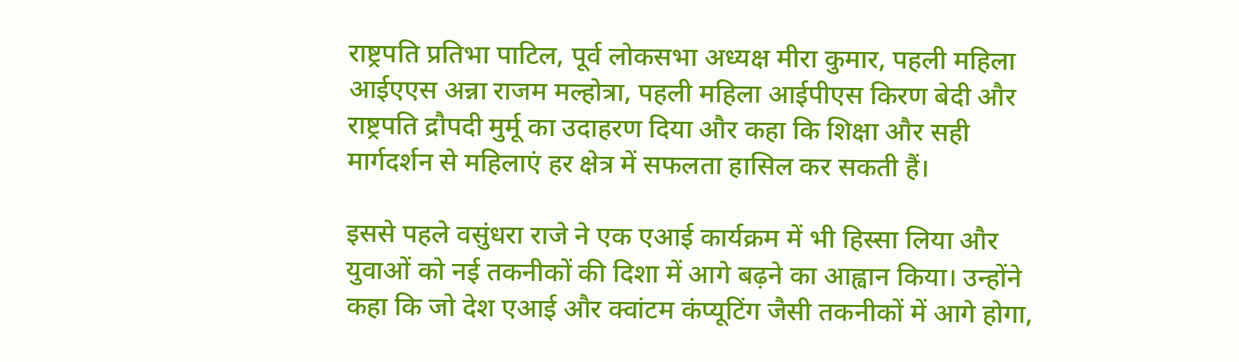राष्ट्रपति प्रतिभा पाटिल, पूर्व लोकसभा अध्यक्ष मीरा कुमार, पहली महिला आईएएस अन्ना राजम मल्होत्रा, पहली महिला आईपीएस किरण बेदी और राष्ट्रपति द्रौपदी मुर्मू का उदाहरण दिया और कहा कि शिक्षा और सही मार्गदर्शन से महिलाएं हर क्षेत्र में सफलता हासिल कर सकती हैं।

इससे पहले वसुंधरा राजे ने एक एआई कार्यक्रम में भी हिस्सा लिया और युवाओं को नई तकनीकों की दिशा में आगे बढ़ने का आह्वान किया। उन्होंने कहा कि जो देश एआई और क्वांटम कंप्यूटिंग जैसी तकनीकों में आगे होगा,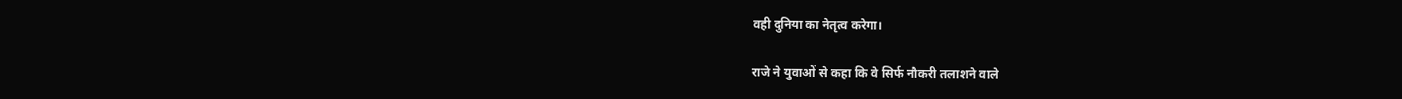वही दुनिया का नेतृत्व करेगा।

राजे ने युवाओं से कहा कि वे सिर्फ नौकरी तलाशने वाले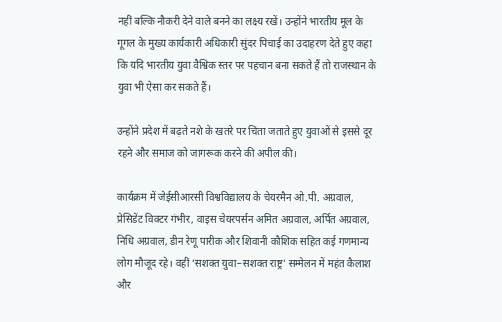नहीं बल्कि नौकरी देने वाले बनने का लक्ष्य रखें। उन्होंने भारतीय मूल के गूगल के मुख्य कार्यकारी अधिकारी सुंदर पिचाई का उदाहरण देते हुए कहा कि यदि भारतीय युवा वैश्विक स्तर पर पहचान बना सकते हैं तो राजस्थान के युवा भी ऐसा कर सकते हैं।

उन्होंने प्रदेश में बढ़ते नशे के खतरे पर चिंता जताते हुए युवाओं से इससे दूर रहने और समाज को जागरूक करने की अपील की।

कार्यक्रम में जेईसीआरसी विश्वविद्यालय के चेयरमैन ओ.पी. अग्रवाल, प्रेसिडेंट विक्टर गंभीर, वाइस चेयरपर्सन अमित अग्रवाल, अर्पित अग्रवाल, निधि अग्रवाल, डीन रेणू पारीक और शिवानी कौशिक सहित कई गणमान्य लोग मौजूद रहे। वहीं ‘सशक्त युवा–सशक्त राष्ट्र’ सम्मेलन में महंत कैलाश और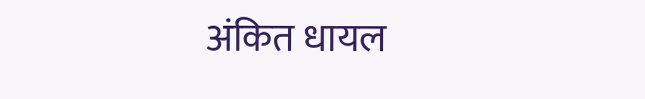अंकित धायल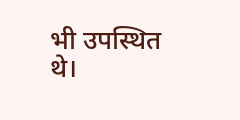भी उपस्थित थे।